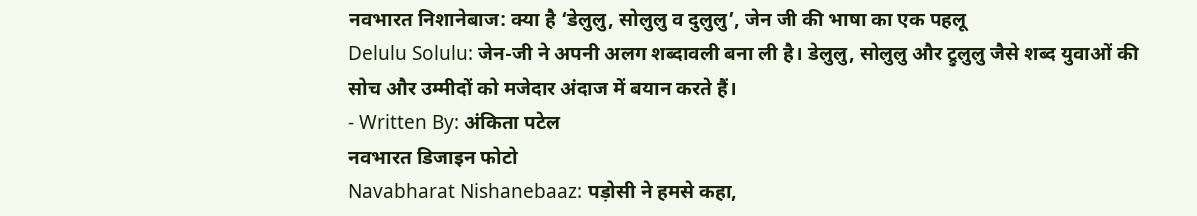नवभारत निशानेबाज: क्या है ‘डेलुलु, सोलुलु व दुलुलु’, जेन जी की भाषा का एक पहलू
Delulu Solulu: जेन-जी ने अपनी अलग शब्दावली बना ली है। डेलुलु, सोलुलु और ट्रुलुलु जैसे शब्द युवाओं की सोच और उम्मीदों को मजेदार अंदाज में बयान करते हैं।
- Written By: अंकिता पटेल
नवभारत डिजाइन फोटो
Navabharat Nishanebaaz: पड़ोसी ने हमसे कहा,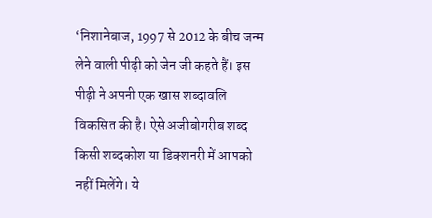‘निशानेबाज, 1997 से 2012 के बीच जन्म लेने वाली पीढ़ी को जेन जी कहते हैं। इस पीढ़ी ने अपनी एक खास शब्दावलि विकसित की है। ऐसे अजीबोगरीब शब्द किसी शब्दकोश या डिक्शनरी में आपको नहीं मिलेंगे। ये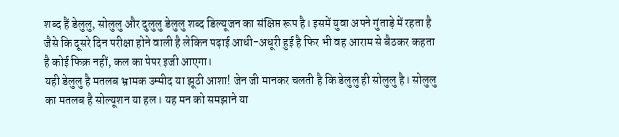शब्द हैं डेलुलु, सोलुलु और दुलुलु डेलुलु शब्द डिल्यूजन का संक्षिप्त रूप है। इसमें युवा अपने गुंताड़े में रहता है जैसे कि दूसरे दिन परीक्षा होने वाली है लेकिन पढ़ाई आधी-अधूरी हुई है फिर भी वह आराम से बैठकर कहता है कोई फिक्र नहीं, कल का पेपर इजी आएगा।
यही डेलुलु है मतलब भ्रामक उम्मीद या झूठी आशा! जेन जी मानकर चलती है कि डेलुलु ही सोलुलु है। सोलुलु का मतलब है सोल्यूशन या हल। यह मन को समझाने या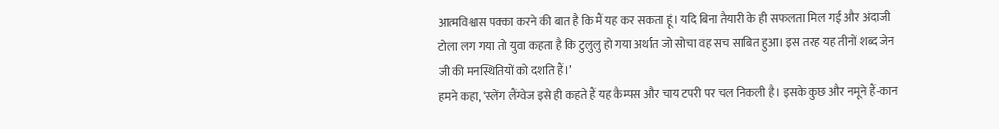आत्मविश्वास पक्का करने की बात है कि मैं यह कर सकता हूं। यदि बिना तैयारी के ही सफलता मिल गई और अंदाजी टोला लग गया तो युवा कहता है कि टुलुलु हो गया अर्थात जो सोचा वह सच साबित हुआ। इस तरह यह तीनों शब्द जेन जी की मनस्थितियों को दशति हैं।’
हमने कहा, ‘स्लेंग लैंग्वेज इसे ही कहते हैं यह कैम्पस और चाय टपरी पर चल निकली है। इसके कुछ और नमूने हैं-कान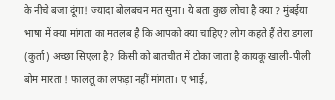के नीचे बजा दूंगा! ज्यादा बोलबचन मत सुना। ये बता कुछ लोचा है क्या ? मुंबईया भाषा में क्या मांगता का मतलब है कि आपको क्या चाहिए? लोग कहते हैं तेरा डगला (कुर्ता) अच्छा सिएला है? किसी को बातचीत में टोका जाता है कायकू खाली-पीली बोम मारता ! फालतू का लफड़ा नहीं मांगता। ए भाई,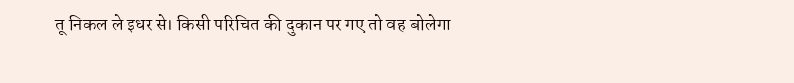तू निकल ले इधर से। किसी परिचित की दुकान पर गए तो वह बोलेगा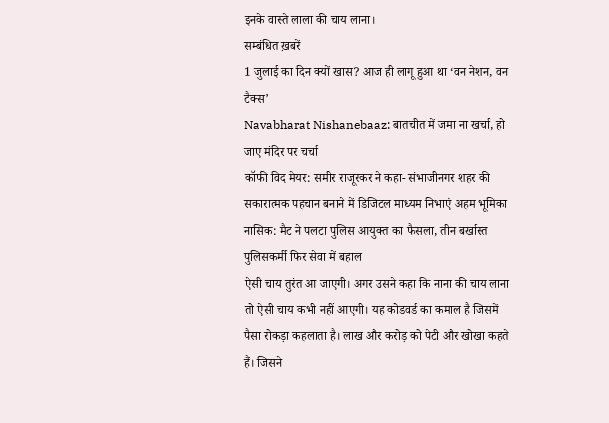इनके वास्ते लाला की चाय लाना।
सम्बंधित ख़बरें
1 जुलाई का दिन क्यों खास? आज ही लागू हुआ था ‘वन नेशन, वन टैक्स’
Navabharat Nishanebaaz: बातचीत में जमा ना खर्चा, हो जाए मंदिर पर चर्चा
कॉफी विद मेयर: समीर राजूरकर ने कहा- संभाजीनगर शहर की सकारात्मक पहचान बनाने में डिजिटल माध्यम निभाएं अहम भूमिका
नासिक: मैट ने पलटा पुलिस आयुक्त का फैसला, तीन बर्खास्त पुलिसकर्मी फिर सेवा में बहाल
ऐसी चाय तुरंत आ जाएगी। अगर उसने कहा कि नाना की चाय लाना तो ऐसी चाय कभी नहीं आएगी। यह कोडवर्ड का कमाल है जिसमें पैसा रोकड़ा कहलाता है। लाख और करोड़ को पेटी और खोखा कहते हैं। जिसने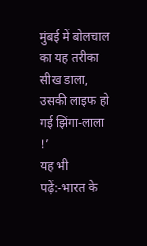मुंबई में बोलचाल का यह तरीका सीख डाला, उसकी लाइफ हो गई झिंगा-लाला !’
यह भी पढ़ें:-भारत के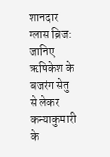शानदार ग्लास ब्रिज: जानिए ऋषिकेश के बजरंग सेतु से लेकर कन्याकुमारी के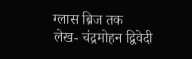ग्लास ब्रिज तक
लेख- चंद्रमोहन द्विवेदी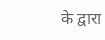के द्वारा